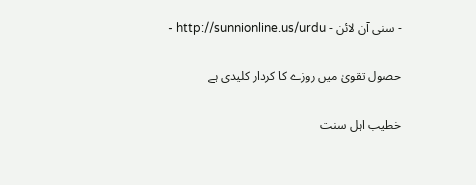- سنی آن لائن - http://sunnionline.us/urdu -

حصول تقویٰ میں روزے کا کردار کلیدی ہے

خطیب اہل سنت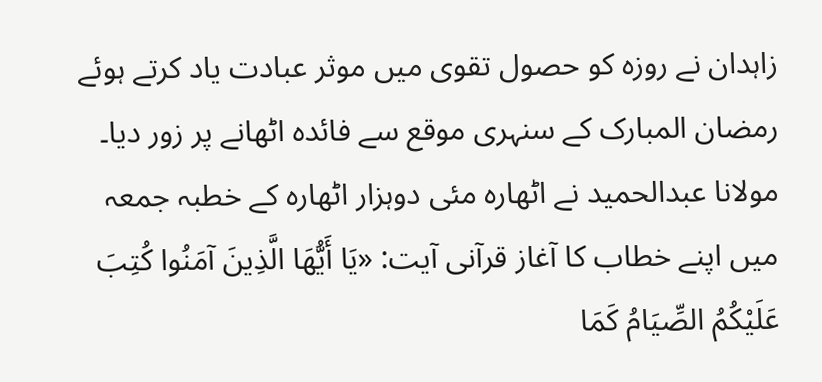زاہدان نے روزہ کو حصول تقوی میں موثر عبادت یاد کرتے ہوئے رمضان المبارک کے سنہری موقع سے فائدہ اٹھانے پر زور دیا۔
مولانا عبدالحمید نے اٹھارہ مئی دوہزار اٹھارہ کے خطبہ جمعہ میں اپنے خطاب کا آغاز قرآنی آیت: «يَا أَيُّهَا الَّذِينَ آمَنُوا كُتِبَ عَلَيْكُمُ الصِّيَامُ كَمَا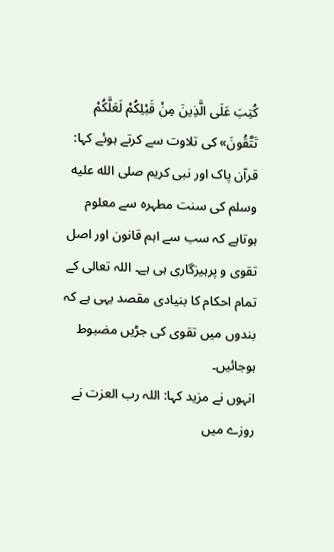كُتِبَ عَلَى الَّذِينَ مِنْ قَبْلِكُمْ لَعَلَّكُمْ تَتَّقُونَ» کی تلاوت سے کرتے ہوئے کہا: قرآن پاک اور نبی کریم صلى الله عليه وسلم کی سنت مطہرہ سے معلوم ہوتاہے کہ سب سے اہم قانون اور اصل تقوی و پرہیزگاری ہی ہے۔ اللہ تعالی کے تمام احکام کا بنیادی مقصد یہی ہے کہ بندوں میں تقوی کی جڑیں مضبوط ہوجائیں۔
انہوں نے مزید کہا: اللہ رب العزت نے روزے میں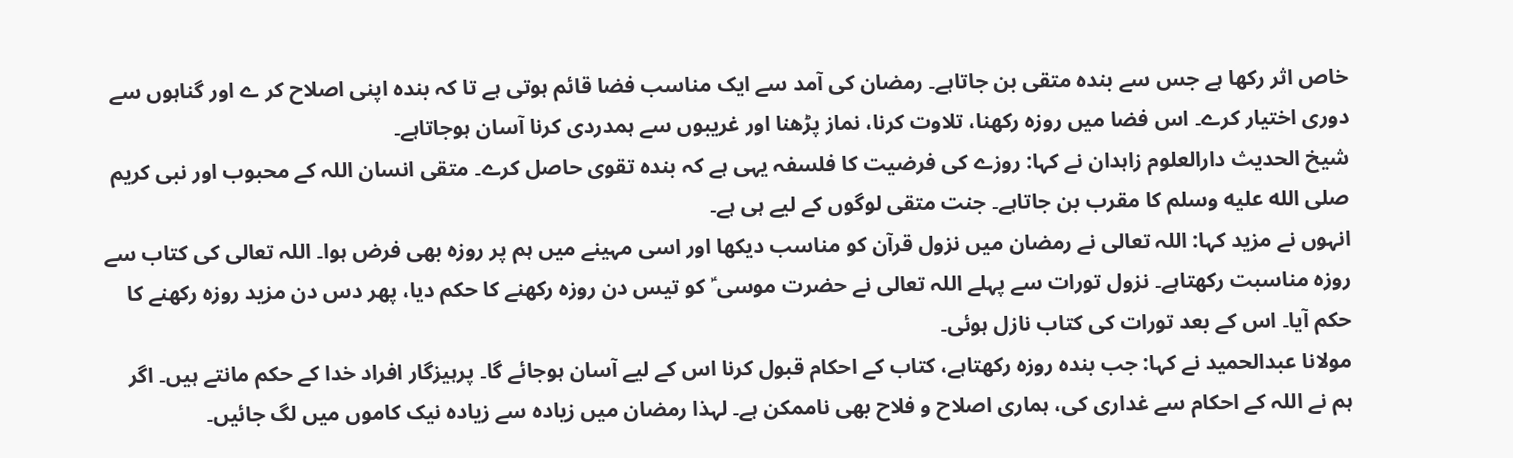خاص اثر رکھا ہے جس سے بندہ متقی بن جاتاہے۔ رمضان کی آمد سے ایک مناسب فضا قائم ہوتی ہے تا کہ بندہ اپنی اصلاح کر ے اور گناہوں سے دوری اختیار کرے۔ اس فضا میں روزہ رکھنا، تلاوت کرنا، نماز پڑھنا اور غریبوں سے ہمدردی کرنا آسان ہوجاتاہے۔
شیخ الحدیث دارالعلوم زاہدان نے کہا: روزے کی فرضیت کا فلسفہ یہی ہے کہ بندہ تقوی حاصل کرے۔ متقی انسان اللہ کے محبوب اور نبی کریم صلى الله عليه وسلم کا مقرب بن جاتاہے۔ جنت متقی لوگوں کے لیے ہی ہے۔
انہوں نے مزید کہا: اللہ تعالی نے رمضان میں نزول قرآن کو مناسب دیکھا اور اسی مہینے میں ہم پر روزہ بھی فرض ہوا۔ اللہ تعالی کی کتاب سے روزہ مناسبت رکھتاہے۔ نزول تورات سے پہلے اللہ تعالی نے حضرت موسی ؑ کو تیس دن روزہ رکھنے کا حکم دیا، پھر دس دن مزید روزہ رکھنے کا حکم آیا۔ اس کے بعد تورات کی کتاب نازل ہوئی۔
مولانا عبدالحمید نے کہا: جب بندہ روزہ رکھتاہے، کتاب کے احکام قبول کرنا اس کے لیے آسان ہوجائے گا۔ پرہیزگار افراد خدا کے حکم مانتے ہیں۔ اگر ہم نے اللہ کے احکام سے غداری کی، ہماری اصلاح و فلاح بھی ناممکن ہے۔ لہذا رمضان میں زیادہ سے زیادہ نیک کاموں میں لگ جائیں۔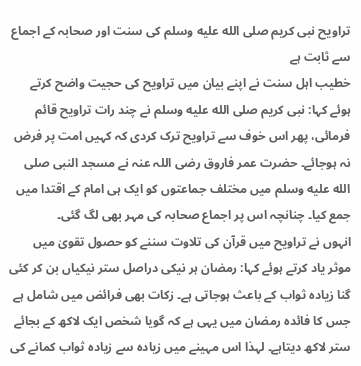تراویح نبی کریم صلى الله عليه وسلم کی سنت اور صحابہ کے اجماع سے ثابت ہے
خطیب اہل سنت نے اپنے بیان میں تراویح کی حجیت واضح کرتے ہوئے کہا: نبی کریم صلى الله عليه وسلم نے چند رات تراویح قائم فرمائی، پھر اس خوف سے تراویح ترک کردی کہ کہیں امت پر فرض نہ ہوجائے۔ حضرت عمر فاروق رضی اللہ عنہ نے مسجد النبی صلى الله عليه وسلم میں مختلف جماعتوں کو ایک ہی امام کے اقتدا میں جمع کیا۔ چنانچہ اس پر اجماع صحابہ کی مہر بھی لگ گئی۔
انہوں نے تراویح میں قرآن کی تلاوت سننے کو حصول تقویٰ میں موثر یاد کرتے ہوئے کہا: رمضان ہر نیکی دراصل ستر نیکیاں بن کر کئی گنا زیادہ ثواب کے باعث ہوجاتی ہے۔ زکات بھی فرائض میں شامل ہے جس کا فائدہ رمضان میں یہی ہے کہ گویا شخص ایک لاکھ کے بجائے ستر لاکھ دیتاہے۔ لہذا اس مہینے میں زیادہ سے زیادہ ثواب کمانے کی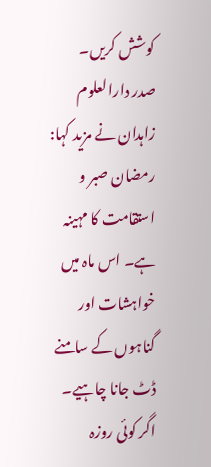کوشش کریں۔
صدر دارالعلوم زاہدان نے مزید کہا: رمضان صبر و استقامت کا مہینہ ہے۔ اس ماہ میں خواہشات اور گناہوں کے سامنے ڈٹ جانا چاہیے۔ اگر کوئی روزہ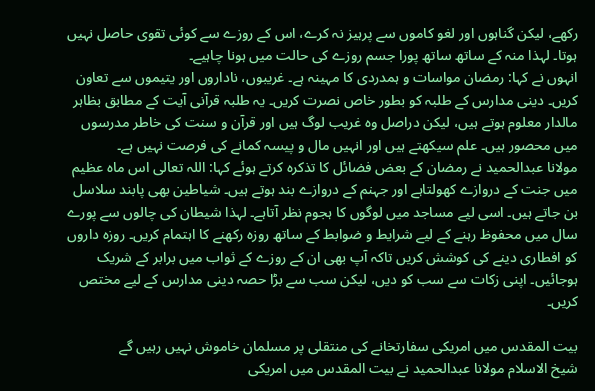رکھے، لیکن گناہوں اور لغو کاموں سے پرہیز نہ کرے، اس کے روزے سے کوئی تقوی حاصل نہیں ہوتا۔ لہذا منہ کے ساتھ ساتھ پورا جسم روزے کی حالت میں ہونا چاہیے۔
انہوں نے کہا: رمضان مواسات و ہمدردی کا مہینہ ہے۔ غریبوں، ناداروں اور یتیموں سے تعاون کریں۔ دینی مدارس کے طلبہ کو بطور خاص نصرت کریں۔ یہ طلبہ قرآنی آیت کے مطابق بظاہر مالدار معلوم ہوتے ہیں، لیکن دراصل وہ غریب لوگ ہیں اور قرآن و سنت کی خاطر مدرسوں میں محصور ہیں۔ علم سیکھتے ہیں اور انہیں مال و پیسہ کمانے کی فرصت نہیں ہے۔
مولانا عبدالحمید نے رمضان کے بعض فضائل کا تذکرہ کرتے ہوئے کہا: اللہ تعالی اس ماہ عظیم میں جنت کے دروازے کھولتاہے اور جہنم کے دروازے بند ہوتے ہیں۔ شیاطین بھی پابند سلاسل بن جاتے ہیں۔ اسی لیے مساجد میں لوگوں کا ہجوم نظر آتاہے۔ لہذا شیطان کی چالوں سے پورے سال میں محفوظ رہنے کے لیے شرایط و ضوابط کے ساتھ روزہ رکھنے کا اہتمام کریں۔ روزہ داروں کو افطاری دینے کی کوشش کریں تاکہ آپ بھی ان کے روزے کے ثواب میں برابر کے شریک ہوجائیں۔ اپنی زکات سے سب کو دیں، لیکن سب سے بڑا حصہ دینی مدارس کے لیے مختص کریں۔

بیت المقدس میں امریکی سفارتخانے کی منتقلی پر مسلمان خاموش نہیں رہیں گے
شیخ الاسلام مولانا عبدالحمید نے بیت المقدس میں امریکی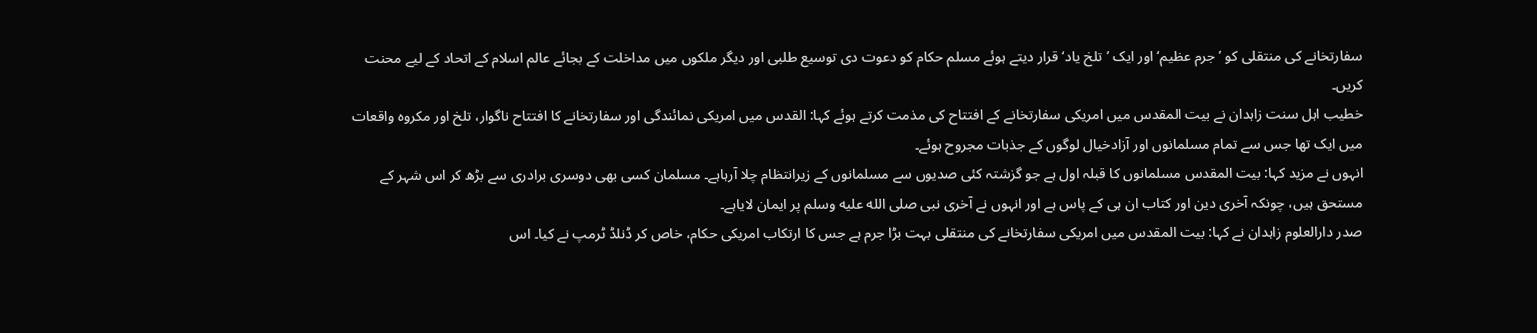سفارتخانے کی منتقلی کو ’جرم عظیم‘ اور ایک ’تلخ یاد‘ قرار دیتے ہوئے مسلم حکام کو دعوت دی توسیع طلبی اور دیگر ملکوں میں مداخلت کے بجائے عالم اسلام کے اتحاد کے لیے محنت کریں۔
خطیب اہل سنت زاہدان نے بیت المقدس میں امریکی سفارتخانے کے افتتاح کی مذمت کرتے ہوئے کہا: القدس میں امریکی نمائندگی اور سفارتخانے کا افتتاح ناگوار، تلخ اور مکروہ واقعات میں ایک تھا جس سے تمام مسلمانوں اور آزادخیال لوگوں کے جذبات مجروح ہوئے۔
انہوں نے مزید کہا: بیت المقدس مسلمانوں کا قبلہ اول ہے جو گزشتہ کئی صدیوں سے مسلمانوں کے زیرانتظام چلا آرہاہے۔ مسلمان کسی بھی دوسری برادری سے بڑھ کر اس شہر کے مستحق ہیں، چونکہ آخری دین اور کتاب ان ہی کے پاس ہے اور انہوں نے آخری نبی صلى الله عليه وسلم پر ایمان لایاہے۔
صدر دارالعلوم زاہدان نے کہا: بیت المقدس میں امریکی سفارتخانے کی منتقلی بہت بڑا جرم ہے جس کا ارتکاب امریکی حکام، خاص کر ڈنلڈ ٹرمپ نے کیا۔ اس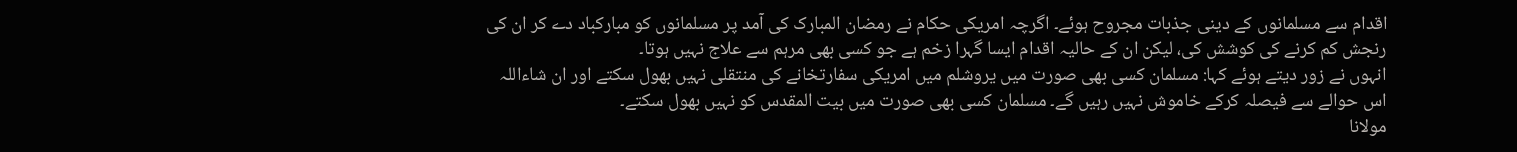اقدام سے مسلمانوں کے دینی جذبات مجروح ہوئے۔ اگرچہ امریکی حکام نے رمضان المبارک کی آمد پر مسلمانوں کو مبارکباد دے کر ان کی رنجش کم کرنے کی کوشش کی، لیکن ان کے حالیہ اقدام ایسا گہرا زخم ہے جو کسی بھی مرہم سے علاج نہیں ہوتا۔
انہوں نے زور دیتے ہوئے کہا: مسلمان کسی بھی صورت میں یروشلم میں امریکی سفارتخانے کی منتقلی نہیں بھول سکتے اور ان شاءاللہ اس حوالے سے فیصلہ کرکے خاموش نہیں رہیں گے۔ مسلمان کسی بھی صورت میں بیت المقدس کو نہیں بھول سکتے۔
مولانا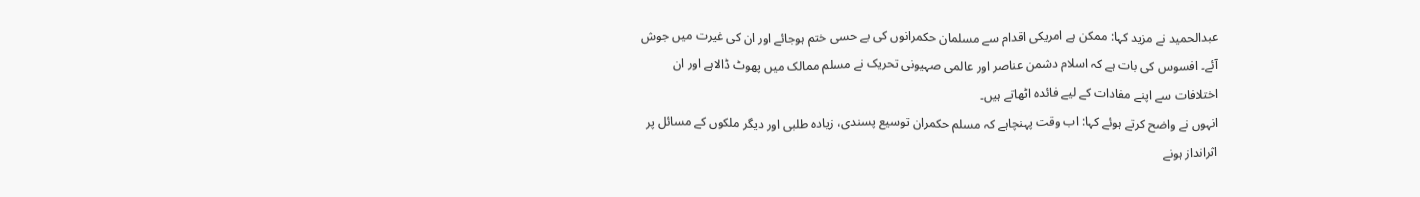عبدالحمید نے مزید کہا: ممکن ہے امریکی اقدام سے مسلمان حکمرانوں کی بے حسی ختم ہوجائے اور ان کی غیرت میں جوش آئے۔ افسوس کی بات ہے کہ اسلام دشمن عناصر اور عالمی صہیونی تحریک نے مسلم ممالک میں پھوٹ ڈالاہے اور ان اختلافات سے اپنے مفادات کے لیے فائدہ اٹھاتے ہیں۔
انہوں نے واضح کرتے ہوئے کہا: اب وقت پہنچاہے کہ مسلم حکمران توسیع پسندی، زیادہ طلبی اور دیگر ملکوں کے مسائل پر اثرانداز ہونے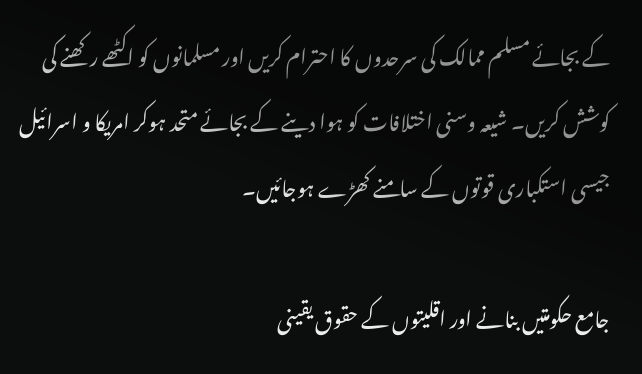کے بجائے مسلم ممالک کی سرحدوں کا احترام کریں اور مسلمانوں کو اکٹھے رکھنے کی کوشش کریں۔ شیعہ وسنی اختلافات کو ہوا دینے کے بجائے متحد ہوکر امریکا و اسرائیل جیسی استکباری قوتوں کے سامنے کھڑے ہوجائیں۔

جامع حکومتیں بنانے اور اقلیتوں کے حقوق یقینی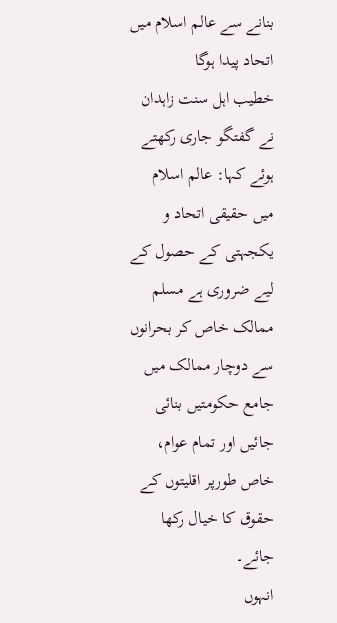بنانے سے عالم اسلام میں اتحاد پیدا ہوگا
خطیب اہل سنت زاہدان نے گفتگو جاری رکھتے ہوئے کہا: عالم اسلام میں حقیقی اتحاد و یکجہتی کے حصول کے لیے ضروری ہے مسلم ممالک خاص کر بحرانوں سے دوچار ممالک میں جامع حکومتیں بنائی جائیں اور تمام عوام، خاص طورپر اقلیتوں کے حقوق کا خیال رکھا جائے۔
انہوں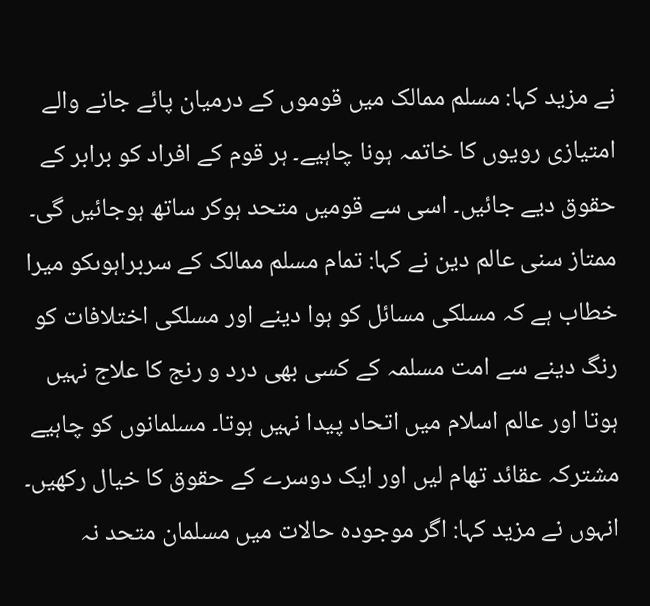نے مزید کہا: مسلم ممالک میں قوموں کے درمیان پائے جانے والے امتیازی رویوں کا خاتمہ ہونا چاہیے۔ ہر قوم کے افراد کو برابر کے حقوق دیے جائیں۔ اسی سے قومیں متحد ہوکر ساتھ ہوجائیں گی۔
ممتاز سنی عالم دین نے کہا: تمام مسلم ممالک کے سربراہوںکو میرا خطاب ہے کہ مسلکی مسائل کو ہوا دینے اور مسلکی اختلافات کو رنگ دینے سے امت مسلمہ کے کسی بھی درد و رنج کا علاج نہیں ہوتا اور عالم اسلام میں اتحاد پیدا نہیں ہوتا۔ مسلمانوں کو چاہیے مشترکہ عقائد تھام لیں اور ایک دوسرے کے حقوق کا خیال رکھیں۔
انہوں نے مزید کہا: اگر موجودہ حالات میں مسلمان متحد نہ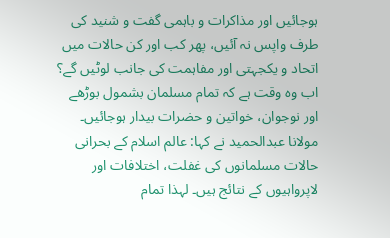ہوجائیں اور مذاکرات و باہمی گفت و شنید کی طرف واپس نہ آئیں، پھر کب اور کن حالات میں اتحاد و یکجہتی اور مفاہمت کی جانب لوٹیں گے؟ اب وہ وقت ہے کہ تمام مسلمان بشمول بوڑھے اور نوجوان، خواتین و حضرات بیدار ہوجائیں۔
مولانا عبدالحمید نے کہا: عالم اسلام کے بحرانی حالات مسلمانوں کی غفلت، اختلافات اور لاپرواہیوں کے نتائج ہیں۔ لہذا تمام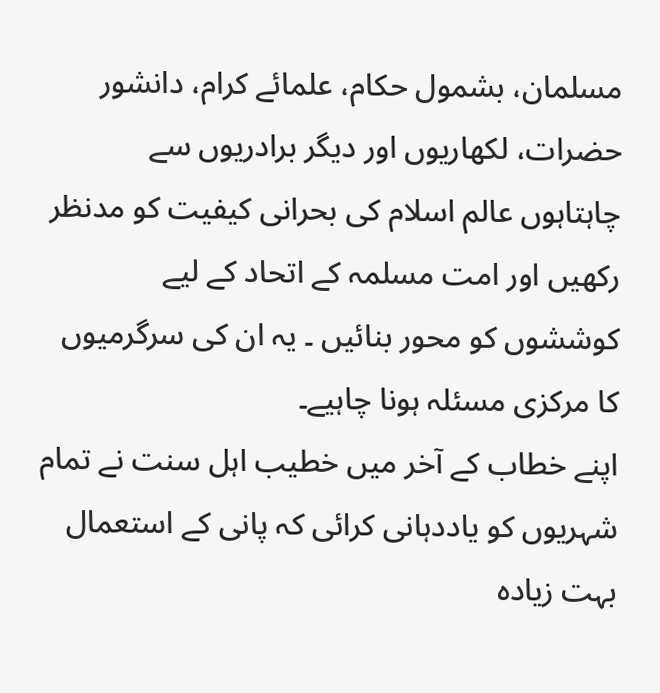مسلمان، بشمول حکام، علمائے کرام، دانشور حضرات، لکھاریوں اور دیگر برادریوں سے چاہتاہوں عالم اسلام کی بحرانی کیفیت کو مدنظر رکھیں اور امت مسلمہ کے اتحاد کے لیے کوششوں کو محور بنائیں ۔ یہ ان کی سرگرمیوں کا مرکزی مسئلہ ہونا چاہیے۔
اپنے خطاب کے آخر میں خطیب اہل سنت نے تمام شہریوں کو یاددہانی کرائی کہ پانی کے استعمال بہت زیادہ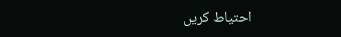احتیاط کریں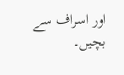اور اسراف سے بچیں۔